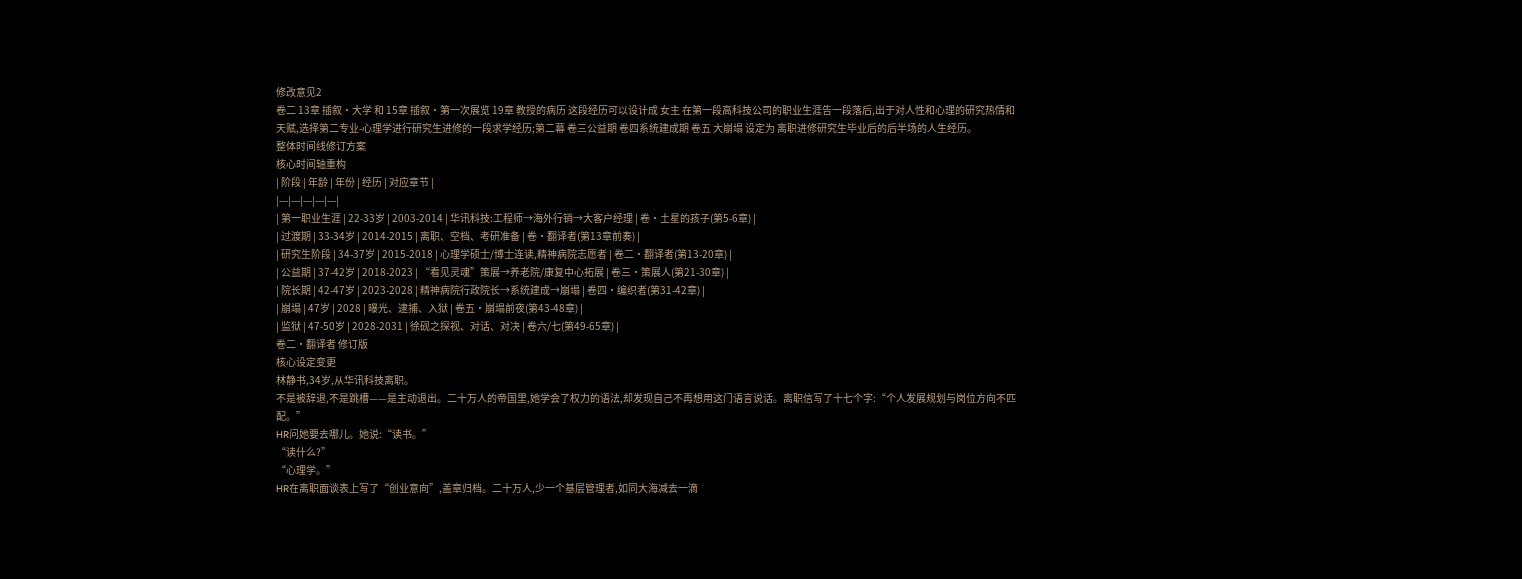修改意见2
卷二 13章 插叙·大学 和 15章 插叙·第一次展览 19章 教授的病历 这段经历可以设计成 女主 在第一段高科技公司的职业生涯告一段落后,出于对人性和心理的研究热情和天赋,选择第二专业-心理学进行研究生进修的一段求学经历;第二幕 卷三公益期 卷四系统建成期 卷五 大崩塌 设定为 离职进修研究生毕业后的后半场的人生经历。
整体时间线修订方案
核心时间轴重构
| 阶段 | 年龄 | 年份 | 经历 | 对应章节 |
|---|---|---|---|---|
| 第一职业生涯 | 22-33岁 | 2003-2014 | 华讯科技:工程师→海外行销→大客户经理 | 卷·土星的孩子(第5-6章) |
| 过渡期 | 33-34岁 | 2014-2015 | 离职、空档、考研准备 | 卷·翻译者(第13章前奏) |
| 研究生阶段 | 34-37岁 | 2015-2018 | 心理学硕士/博士连读,精神病院志愿者 | 卷二·翻译者(第13-20章) |
| 公益期 | 37-42岁 | 2018-2023 | “看见灵魂”策展→养老院/康复中心拓展 | 卷三·策展人(第21-30章) |
| 院长期 | 42-47岁 | 2023-2028 | 精神病院行政院长→系统建成→崩塌 | 卷四·编织者(第31-42章) |
| 崩塌 | 47岁 | 2028 | 曝光、逮捕、入狱 | 卷五·崩塌前夜(第43-48章) |
| 监狱 | 47-50岁 | 2028-2031 | 徐砚之探视、对话、对决 | 卷六/七(第49-65章) |
卷二·翻译者 修订版
核心设定变更
林静书,34岁,从华讯科技离职。
不是被辞退,不是跳槽——是主动退出。二十万人的帝国里,她学会了权力的语法,却发现自己不再想用这门语言说话。离职信写了十七个字:“个人发展规划与岗位方向不匹配。”
HR问她要去哪儿。她说:“读书。”
“读什么?”
“心理学。”
HR在离职面谈表上写了“创业意向”,盖章归档。二十万人,少一个基层管理者,如同大海减去一滴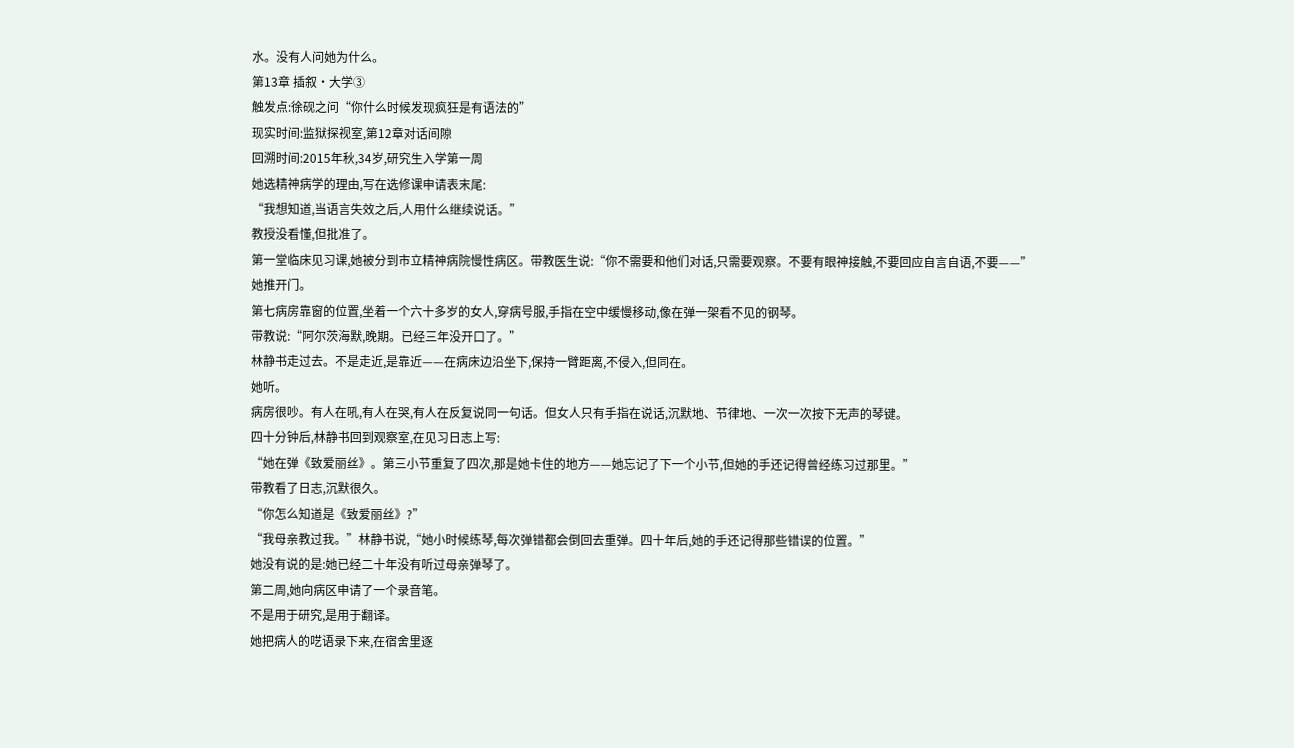水。没有人问她为什么。
第13章 插叙·大学③
触发点:徐砚之问“你什么时候发现疯狂是有语法的”
现实时间:监狱探视室,第12章对话间隙
回溯时间:2015年秋,34岁,研究生入学第一周
她选精神病学的理由,写在选修课申请表末尾:
“我想知道,当语言失效之后,人用什么继续说话。”
教授没看懂,但批准了。
第一堂临床见习课,她被分到市立精神病院慢性病区。带教医生说:“你不需要和他们对话,只需要观察。不要有眼神接触,不要回应自言自语,不要——”
她推开门。
第七病房靠窗的位置,坐着一个六十多岁的女人,穿病号服,手指在空中缓慢移动,像在弹一架看不见的钢琴。
带教说:“阿尔茨海默,晚期。已经三年没开口了。”
林静书走过去。不是走近,是靠近——在病床边沿坐下,保持一臂距离,不侵入,但同在。
她听。
病房很吵。有人在吼,有人在哭,有人在反复说同一句话。但女人只有手指在说话,沉默地、节律地、一次一次按下无声的琴键。
四十分钟后,林静书回到观察室,在见习日志上写:
“她在弹《致爱丽丝》。第三小节重复了四次,那是她卡住的地方——她忘记了下一个小节,但她的手还记得曾经练习过那里。”
带教看了日志,沉默很久。
“你怎么知道是《致爱丽丝》?”
“我母亲教过我。”林静书说,“她小时候练琴,每次弹错都会倒回去重弹。四十年后,她的手还记得那些错误的位置。”
她没有说的是:她已经二十年没有听过母亲弹琴了。
第二周,她向病区申请了一个录音笔。
不是用于研究,是用于翻译。
她把病人的呓语录下来,在宿舍里逐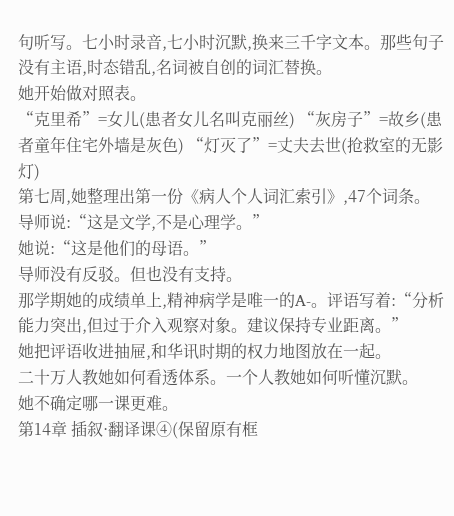句听写。七小时录音,七小时沉默,换来三千字文本。那些句子没有主语,时态错乱,名词被自创的词汇替换。
她开始做对照表。
“克里希”=女儿(患者女儿名叫克丽丝) “灰房子”=故乡(患者童年住宅外墙是灰色) “灯灭了”=丈夫去世(抢救室的无影灯)
第七周,她整理出第一份《病人个人词汇索引》,47个词条。
导师说:“这是文学,不是心理学。”
她说:“这是他们的母语。”
导师没有反驳。但也没有支持。
那学期她的成绩单上,精神病学是唯一的A-。评语写着:“分析能力突出,但过于介入观察对象。建议保持专业距离。”
她把评语收进抽屉,和华讯时期的权力地图放在一起。
二十万人教她如何看透体系。一个人教她如何听懂沉默。
她不确定哪一课更难。
第14章 插叙·翻译课④(保留原有框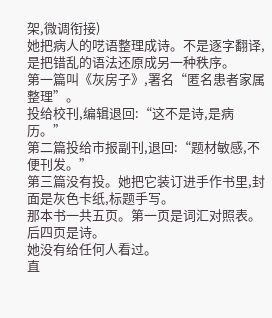架,微调衔接)
她把病人的呓语整理成诗。不是逐字翻译,是把错乱的语法还原成另一种秩序。
第一篇叫《灰房子》,署名“匿名患者家属整理”。
投给校刊,编辑退回:“这不是诗,是病历。”
第二篇投给市报副刊,退回:“题材敏感,不便刊发。”
第三篇没有投。她把它装订进手作书里,封面是灰色卡纸,标题手写。
那本书一共五页。第一页是词汇对照表。后四页是诗。
她没有给任何人看过。
直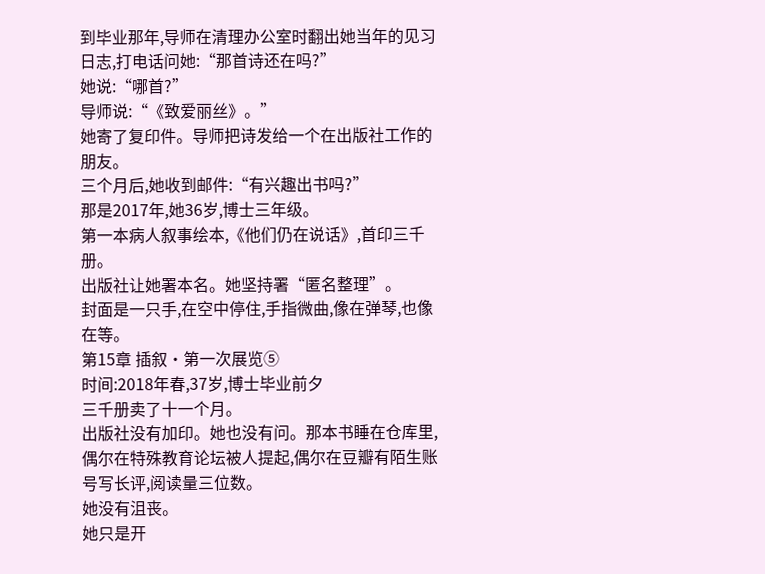到毕业那年,导师在清理办公室时翻出她当年的见习日志,打电话问她:“那首诗还在吗?”
她说:“哪首?”
导师说:“《致爱丽丝》。”
她寄了复印件。导师把诗发给一个在出版社工作的朋友。
三个月后,她收到邮件:“有兴趣出书吗?”
那是2017年,她36岁,博士三年级。
第一本病人叙事绘本,《他们仍在说话》,首印三千册。
出版社让她署本名。她坚持署“匿名整理”。
封面是一只手,在空中停住,手指微曲,像在弹琴,也像在等。
第15章 插叙·第一次展览⑤
时间:2018年春,37岁,博士毕业前夕
三千册卖了十一个月。
出版社没有加印。她也没有问。那本书睡在仓库里,偶尔在特殊教育论坛被人提起,偶尔在豆瓣有陌生账号写长评,阅读量三位数。
她没有沮丧。
她只是开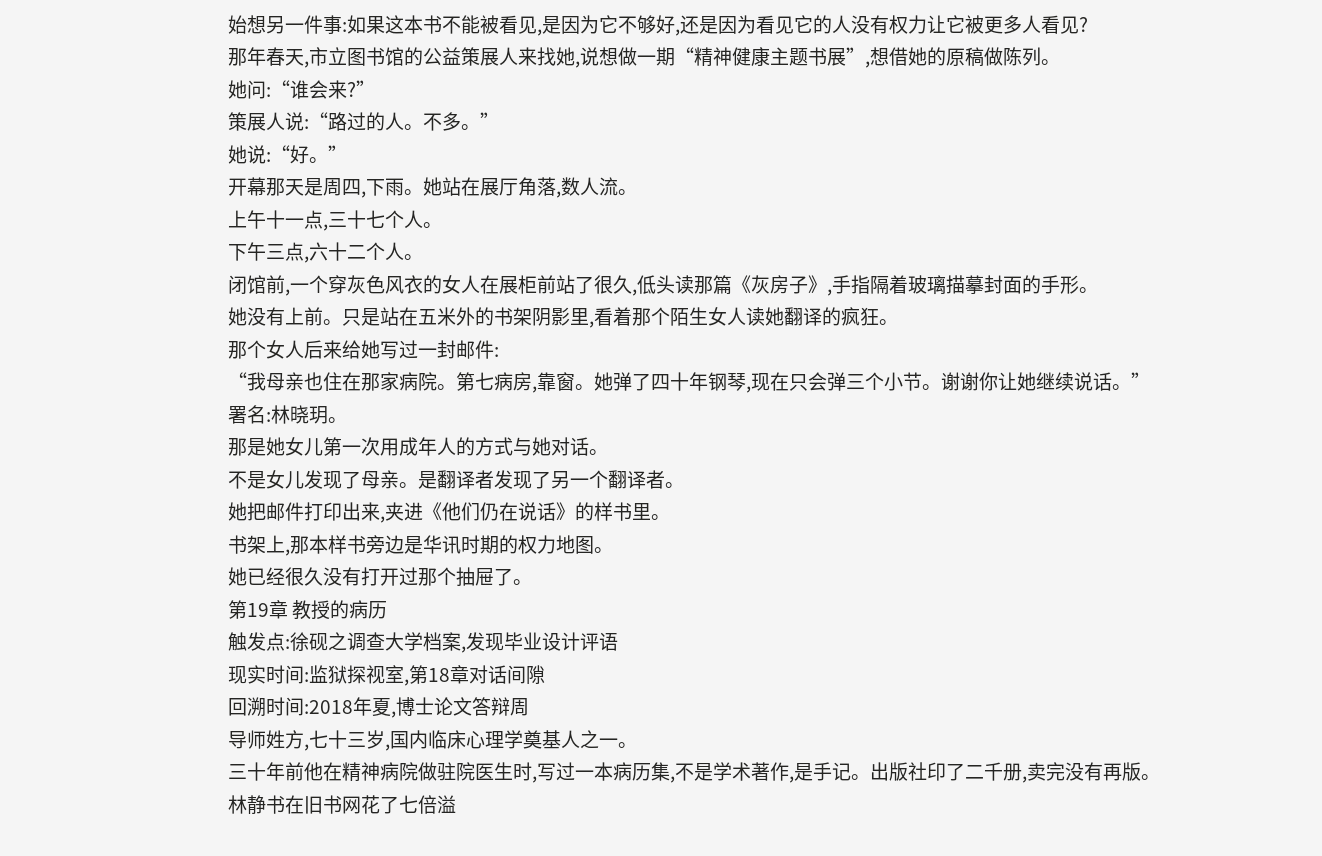始想另一件事:如果这本书不能被看见,是因为它不够好,还是因为看见它的人没有权力让它被更多人看见?
那年春天,市立图书馆的公益策展人来找她,说想做一期“精神健康主题书展”,想借她的原稿做陈列。
她问:“谁会来?”
策展人说:“路过的人。不多。”
她说:“好。”
开幕那天是周四,下雨。她站在展厅角落,数人流。
上午十一点,三十七个人。
下午三点,六十二个人。
闭馆前,一个穿灰色风衣的女人在展柜前站了很久,低头读那篇《灰房子》,手指隔着玻璃描摹封面的手形。
她没有上前。只是站在五米外的书架阴影里,看着那个陌生女人读她翻译的疯狂。
那个女人后来给她写过一封邮件:
“我母亲也住在那家病院。第七病房,靠窗。她弹了四十年钢琴,现在只会弹三个小节。谢谢你让她继续说话。”
署名:林晓玥。
那是她女儿第一次用成年人的方式与她对话。
不是女儿发现了母亲。是翻译者发现了另一个翻译者。
她把邮件打印出来,夹进《他们仍在说话》的样书里。
书架上,那本样书旁边是华讯时期的权力地图。
她已经很久没有打开过那个抽屉了。
第19章 教授的病历
触发点:徐砚之调查大学档案,发现毕业设计评语
现实时间:监狱探视室,第18章对话间隙
回溯时间:2018年夏,博士论文答辩周
导师姓方,七十三岁,国内临床心理学奠基人之一。
三十年前他在精神病院做驻院医生时,写过一本病历集,不是学术著作,是手记。出版社印了二千册,卖完没有再版。
林静书在旧书网花了七倍溢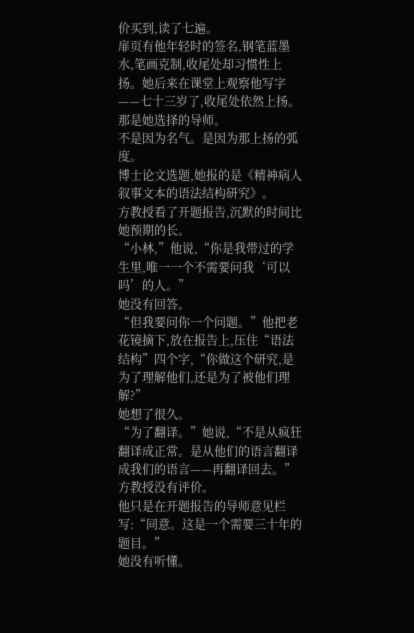价买到,读了七遍。
扉页有他年轻时的签名,钢笔蓝墨水,笔画克制,收尾处却习惯性上扬。她后来在课堂上观察他写字——七十三岁了,收尾处依然上扬。
那是她选择的导师。
不是因为名气。是因为那上扬的弧度。
博士论文选题,她报的是《精神病人叙事文本的语法结构研究》。
方教授看了开题报告,沉默的时间比她预期的长。
“小林,”他说,“你是我带过的学生里,唯一一个不需要问我‘可以吗’的人。”
她没有回答。
“但我要问你一个问题。”他把老花镜摘下,放在报告上,压住“语法结构”四个字,“你做这个研究,是为了理解他们,还是为了被他们理解?”
她想了很久。
“为了翻译。”她说,“不是从疯狂翻译成正常。是从他们的语言翻译成我们的语言——再翻译回去。”
方教授没有评价。
他只是在开题报告的导师意见栏写:“同意。这是一个需要三十年的题目。”
她没有听懂。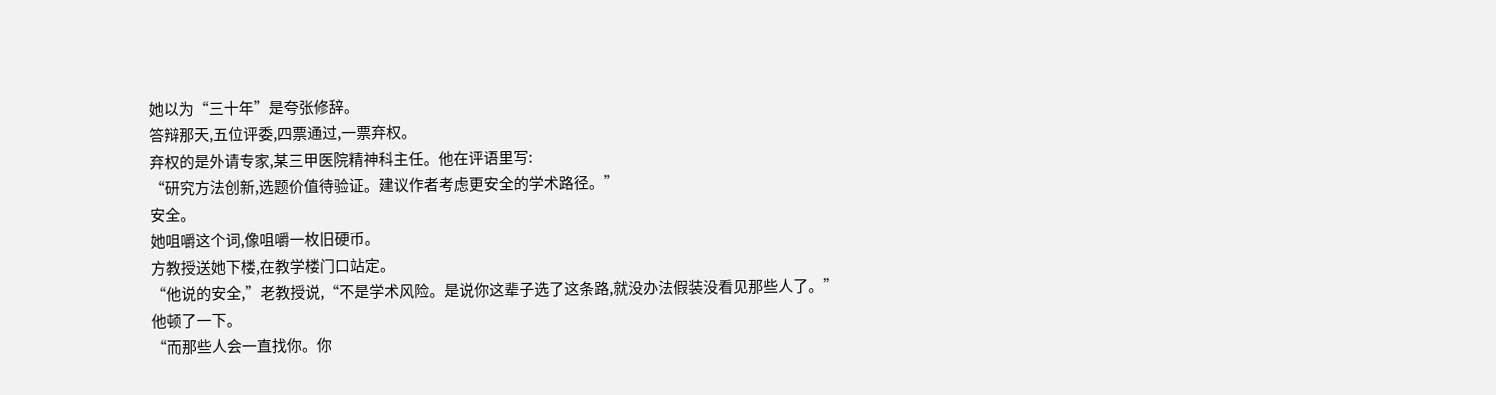她以为“三十年”是夸张修辞。
答辩那天,五位评委,四票通过,一票弃权。
弃权的是外请专家,某三甲医院精神科主任。他在评语里写:
“研究方法创新,选题价值待验证。建议作者考虑更安全的学术路径。”
安全。
她咀嚼这个词,像咀嚼一枚旧硬币。
方教授送她下楼,在教学楼门口站定。
“他说的安全,”老教授说,“不是学术风险。是说你这辈子选了这条路,就没办法假装没看见那些人了。”
他顿了一下。
“而那些人会一直找你。你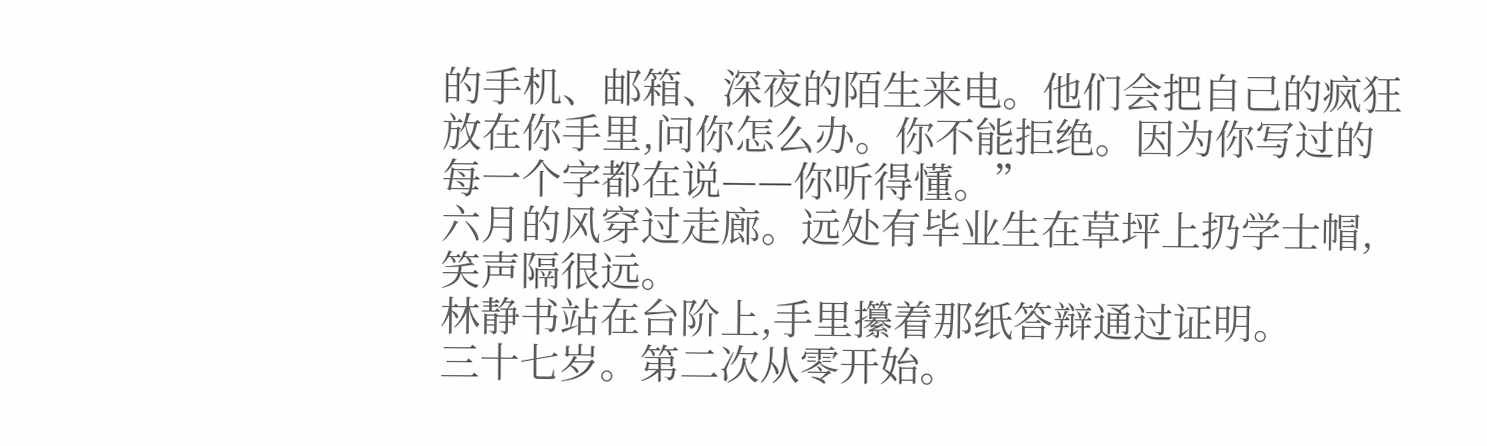的手机、邮箱、深夜的陌生来电。他们会把自己的疯狂放在你手里,问你怎么办。你不能拒绝。因为你写过的每一个字都在说——你听得懂。”
六月的风穿过走廊。远处有毕业生在草坪上扔学士帽,笑声隔很远。
林静书站在台阶上,手里攥着那纸答辩通过证明。
三十七岁。第二次从零开始。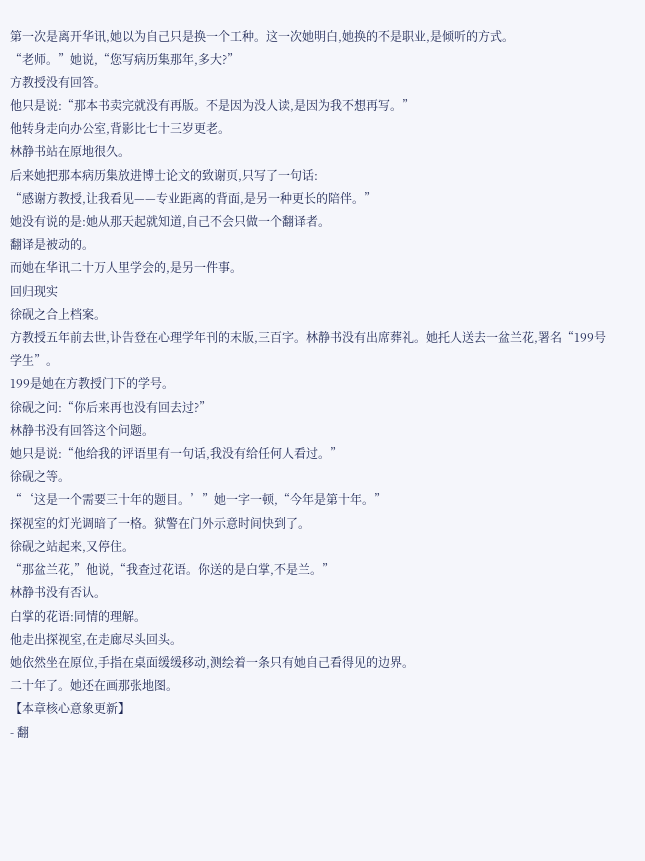第一次是离开华讯,她以为自己只是换一个工种。这一次她明白,她换的不是职业,是倾听的方式。
“老师。”她说,“您写病历集那年,多大?”
方教授没有回答。
他只是说:“那本书卖完就没有再版。不是因为没人读,是因为我不想再写。”
他转身走向办公室,背影比七十三岁更老。
林静书站在原地很久。
后来她把那本病历集放进博士论文的致谢页,只写了一句话:
“感谢方教授,让我看见——专业距离的背面,是另一种更长的陪伴。”
她没有说的是:她从那天起就知道,自己不会只做一个翻译者。
翻译是被动的。
而她在华讯二十万人里学会的,是另一件事。
回归现实
徐砚之合上档案。
方教授五年前去世,讣告登在心理学年刊的末版,三百字。林静书没有出席葬礼。她托人送去一盆兰花,署名“199号学生”。
199是她在方教授门下的学号。
徐砚之问:“你后来再也没有回去过?”
林静书没有回答这个问题。
她只是说:“他给我的评语里有一句话,我没有给任何人看过。”
徐砚之等。
“‘这是一个需要三十年的题目。’”她一字一顿,“今年是第十年。”
探视室的灯光调暗了一格。狱警在门外示意时间快到了。
徐砚之站起来,又停住。
“那盆兰花,”他说,“我查过花语。你送的是白掌,不是兰。”
林静书没有否认。
白掌的花语:同情的理解。
他走出探视室,在走廊尽头回头。
她依然坐在原位,手指在桌面缓缓移动,测绘着一条只有她自己看得见的边界。
二十年了。她还在画那张地图。
【本章核心意象更新】
- 翻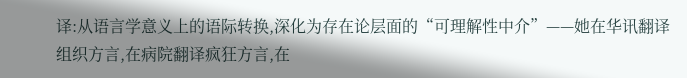译:从语言学意义上的语际转换,深化为存在论层面的“可理解性中介”——她在华讯翻译组织方言,在病院翻译疯狂方言,在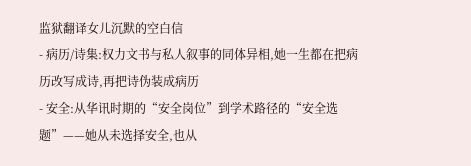监狱翻译女儿沉默的空白信
- 病历/诗集:权力文书与私人叙事的同体异相,她一生都在把病历改写成诗,再把诗伪装成病历
- 安全:从华讯时期的“安全岗位”到学术路径的“安全选题”——她从未选择安全,也从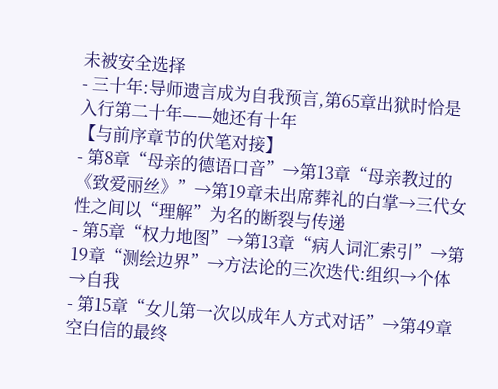未被安全选择
- 三十年:导师遗言成为自我预言,第65章出狱时恰是入行第二十年——她还有十年
【与前序章节的伏笔对接】
- 第8章“母亲的德语口音”→第13章“母亲教过的《致爱丽丝》”→第19章未出席葬礼的白掌→三代女性之间以“理解”为名的断裂与传递
- 第5章“权力地图”→第13章“病人词汇索引”→第19章“测绘边界”→方法论的三次迭代:组织→个体→自我
- 第15章“女儿第一次以成年人方式对话”→第49章空白信的最终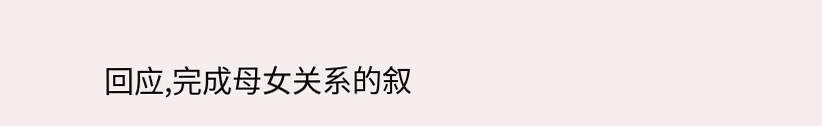回应,完成母女关系的叙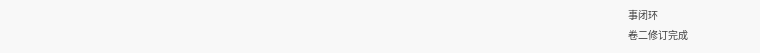事闭环
卷二修订完成